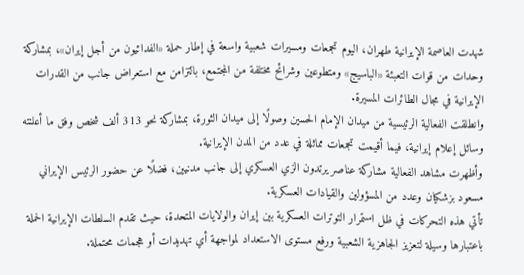شهدت العاصمة الإيرانية طهران، اليوم تجمعات ومسيرات شعبية واسعة في إطار حملة «الفدائيون من أجل إيران»، بمشاركة وحدات من قوات التعبئة «الباسيج» ومتطوعين وشرائح مختلفة من المجتمع، بالتزامن مع استعراض جانب من القدرات الإيرانية في مجال الطائرات المسيرة.
وانطلقت الفعالية الرئيسية من ميدان الإمام الحسين وصولًا إلى ميدان الثورة، بمشاركة نحو 313 ألف شخص وفق ما أعلنته وسائل إعلام إيرانية، فيما أقيمت تجمعات مماثلة في عدد من المدن الإيرانية.
وأظهرت مشاهد الفعالية مشاركة عناصر يرتدون الزي العسكري إلى جانب مدنيين، فضلًا عن حضور الرئيس الإيراني مسعود بزشكيان وعدد من المسؤولين والقيادات العسكرية.
تأتي هذه التحركات في ظل استمرار التوترات العسكرية بين إيران والولايات المتحدة، حيث تقدم السلطات الإيرانية الحملة باعتبارها وسيلة لتعزيز الجاهزية الشعبية ورفع مستوى الاستعداد لمواجهة أي تهديدات أو هجمات محتملة.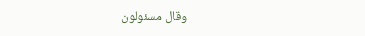وقال مسئولون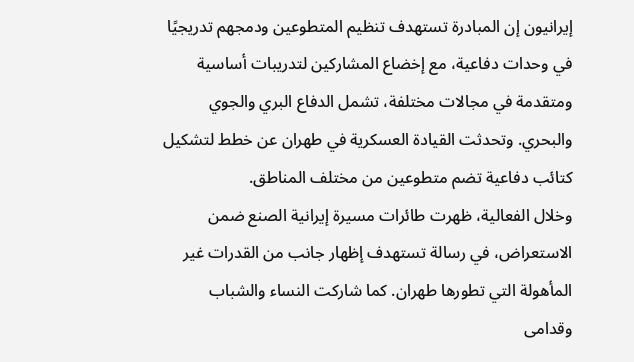إيرانيون إن المبادرة تستهدف تنظيم المتطوعين ودمجهم تدريجيًا في وحدات دفاعية، مع إخضاع المشاركين لتدريبات أساسية ومتقدمة في مجالات مختلفة، تشمل الدفاع البري والجوي والبحري. وتحدثت القيادة العسكرية في طهران عن خطط لتشكيل كتائب دفاعية تضم متطوعين من مختلف المناطق.
وخلال الفعالية، ظهرت طائرات مسيرة إيرانية الصنع ضمن الاستعراض، في رسالة تستهدف إظهار جانب من القدرات غير المأهولة التي تطورها طهران. كما شاركت النساء والشباب وقدامى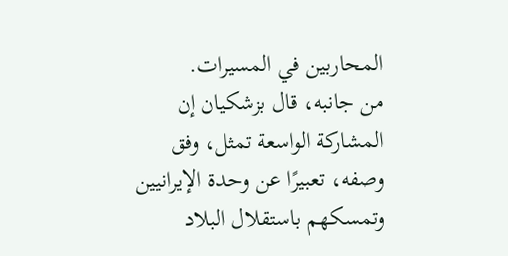المحاربين في المسيرات.
من جانبه، قال بزشكيان إن المشاركة الواسعة تمثل، وفق وصفه، تعبيرًا عن وحدة الإيرانيين وتمسكهم باستقلال البلاد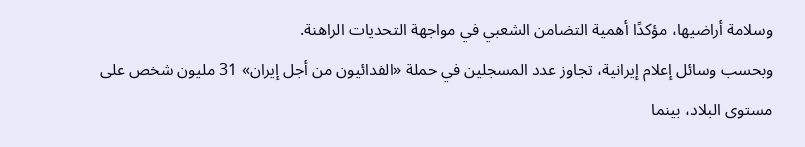وسلامة أراضيها، مؤكدًا أهمية التضامن الشعبي في مواجهة التحديات الراهنة.
وبحسب وسائل إعلام إيرانية، تجاوز عدد المسجلين في حملة «الفدائيون من أجل إيران» 31 مليون شخص على مستوى البلاد، بينما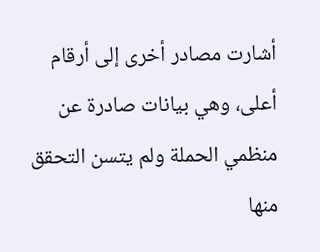أشارت مصادر أخرى إلى أرقام أعلى، وهي بيانات صادرة عن منظمي الحملة ولم يتسن التحقق منها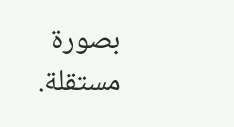بصورة مستقلة.